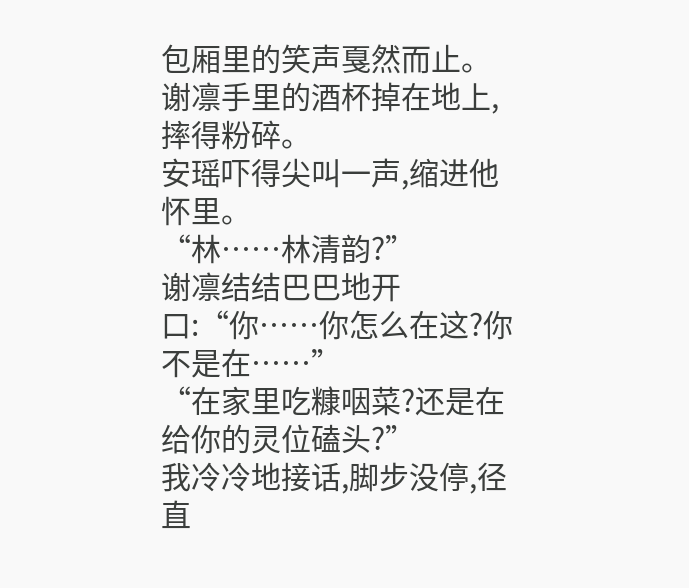包厢里的笑声戛然而止。
谢凛手里的酒杯掉在地上,摔得粉碎。
安瑶吓得尖叫一声,缩进他怀里。
“林……林清韵?”
谢凛结结巴巴地开口:“你……你怎么在这?你不是在……”
“在家里吃糠咽菜?还是在给你的灵位磕头?”
我冷冷地接话,脚步没停,径直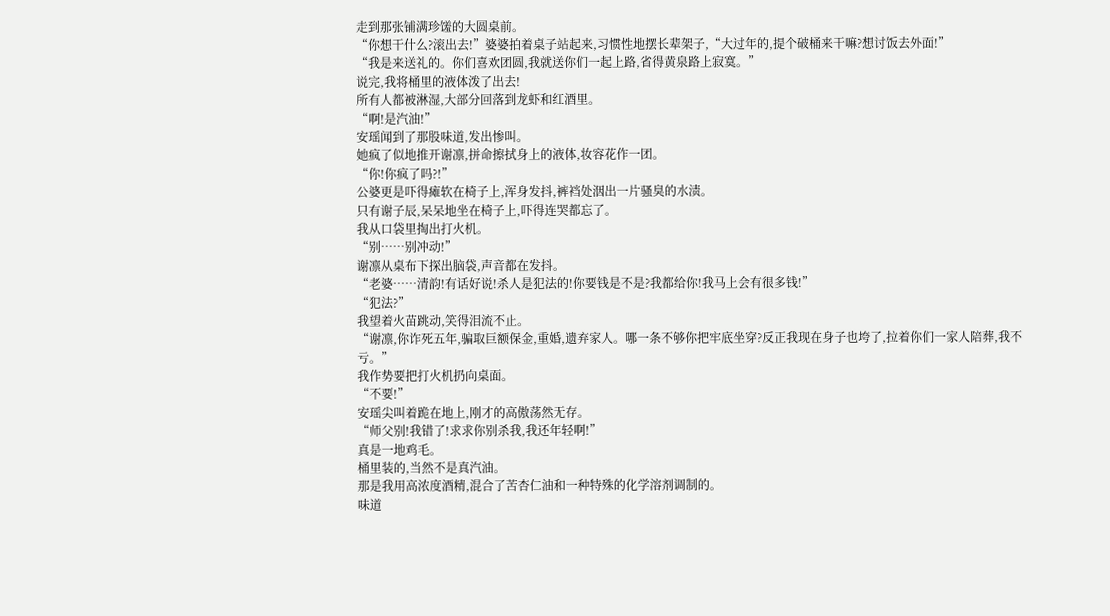走到那张铺满珍馐的大圆桌前。
“你想干什么?滚出去!”婆婆拍着桌子站起来,习惯性地摆长辈架子,“大过年的,提个破桶来干嘛?想讨饭去外面!”
“我是来送礼的。你们喜欢团圆,我就送你们一起上路,省得黄泉路上寂寞。”
说完,我将桶里的液体泼了出去!
所有人都被淋湿,大部分回落到龙虾和红酒里。
“啊!是汽油!”
安瑶闻到了那股味道,发出惨叫。
她疯了似地推开谢凛,拼命擦拭身上的液体,妆容花作一团。
“你!你疯了吗?!”
公婆更是吓得瘫软在椅子上,浑身发抖,裤裆处洇出一片骚臭的水渍。
只有谢子辰,呆呆地坐在椅子上,吓得连哭都忘了。
我从口袋里掏出打火机。
“别……别冲动!”
谢凛从桌布下探出脑袋,声音都在发抖。
“老婆……清韵!有话好说!杀人是犯法的!你要钱是不是?我都给你!我马上会有很多钱!”
“犯法?”
我望着火苗跳动,笑得泪流不止。
“谢凛,你诈死五年,骗取巨额保金,重婚,遗弃家人。哪一条不够你把牢底坐穿?反正我现在身子也垮了,拉着你们一家人陪葬,我不亏。”
我作势要把打火机扔向桌面。
“不要!”
安瑶尖叫着跪在地上,刚才的高傲荡然无存。
“师父别!我错了!求求你别杀我,我还年轻啊!”
真是一地鸡毛。
桶里装的,当然不是真汽油。
那是我用高浓度酒精,混合了苦杏仁油和一种特殊的化学溶剂调制的。
味道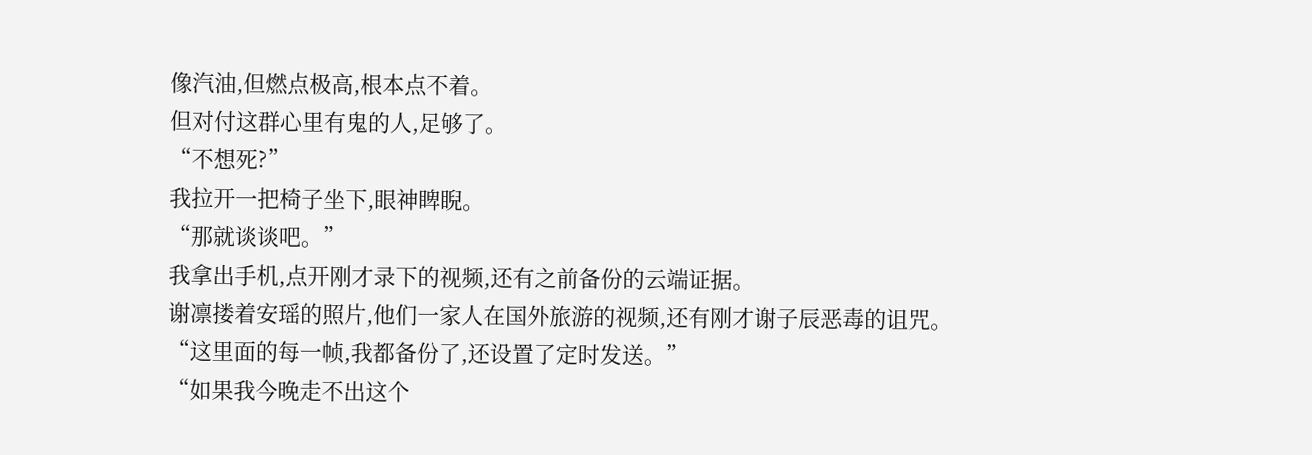像汽油,但燃点极高,根本点不着。
但对付这群心里有鬼的人,足够了。
“不想死?”
我拉开一把椅子坐下,眼神睥睨。
“那就谈谈吧。”
我拿出手机,点开刚才录下的视频,还有之前备份的云端证据。
谢凛搂着安瑶的照片,他们一家人在国外旅游的视频,还有刚才谢子辰恶毒的诅咒。
“这里面的每一帧,我都备份了,还设置了定时发送。”
“如果我今晚走不出这个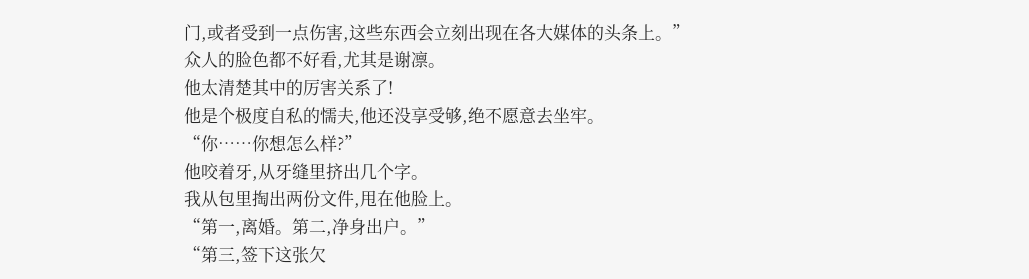门,或者受到一点伤害,这些东西会立刻出现在各大媒体的头条上。”
众人的脸色都不好看,尤其是谢凛。
他太清楚其中的厉害关系了!
他是个极度自私的懦夫,他还没享受够,绝不愿意去坐牢。
“你……你想怎么样?”
他咬着牙,从牙缝里挤出几个字。
我从包里掏出两份文件,甩在他脸上。
“第一,离婚。第二,净身出户。”
“第三,签下这张欠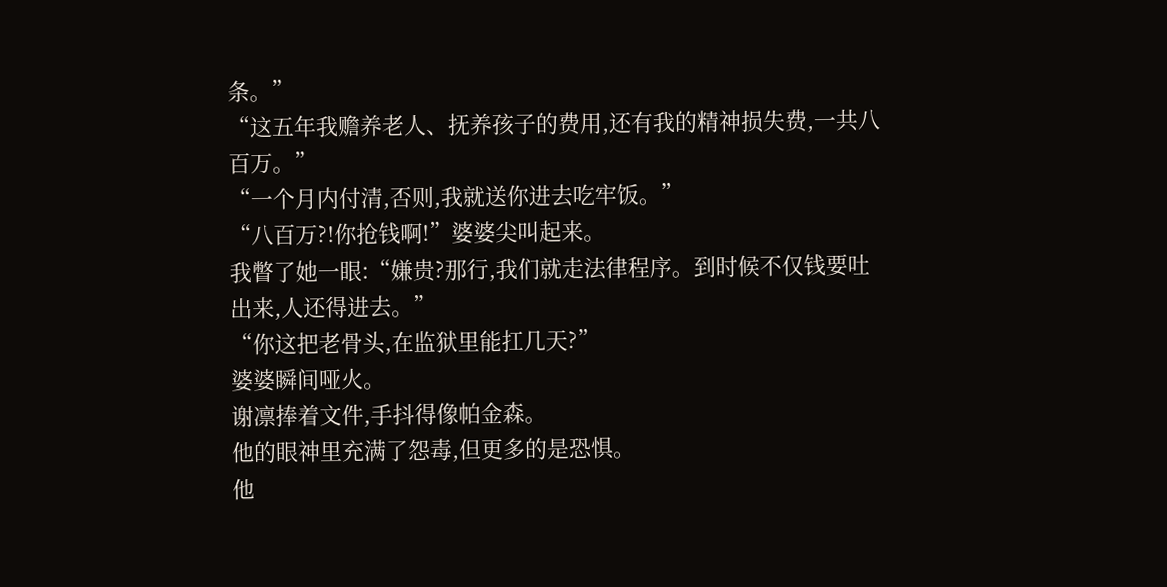条。”
“这五年我赡养老人、抚养孩子的费用,还有我的精神损失费,一共八百万。”
“一个月内付清,否则,我就送你进去吃牢饭。”
“八百万?!你抢钱啊!”婆婆尖叫起来。
我瞥了她一眼:“嫌贵?那行,我们就走法律程序。到时候不仅钱要吐出来,人还得进去。”
“你这把老骨头,在监狱里能扛几天?”
婆婆瞬间哑火。
谢凛捧着文件,手抖得像帕金森。
他的眼神里充满了怨毒,但更多的是恐惧。
他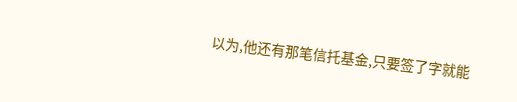以为,他还有那笔信托基金,只要签了字就能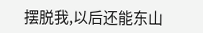摆脱我,以后还能东山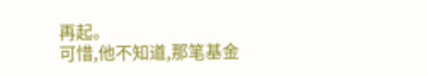再起。
可惜,他不知道,那笔基金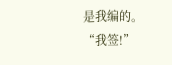是我编的。
“我签!”